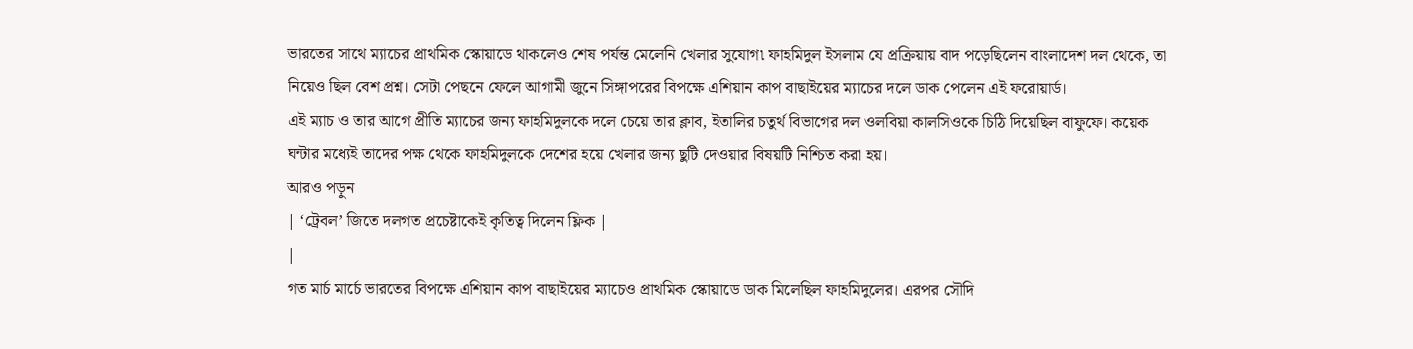ভারতের সাথে ম্যাচের প্রাথমিক স্কোয়াডে থাকলেও শেষ পর্যন্ত মেলেনি খেলার সুযোগ৷ ফাহমিদুল ইসলাম যে প্রক্রিয়ায় বাদ পড়েছিলেন বাংলাদেশ দল থেকে, তা নিয়েও ছিল বেশ প্রশ্ন। সেটা পেছনে ফেলে আগামী জুনে সিঙ্গাপরের বিপক্ষে এশিয়ান কাপ বাছাইয়ের ম্যাচের দলে ডাক পেলেন এই ফরোয়ার্ড।
এই ম্যাচ ও তার আগে প্রীতি ম্যাচের জন্য ফাহমিদুলকে দলে চেয়ে তার ক্লাব, ইতালির চতুর্থ বিভাগের দল ওলবিয়া কালসিওকে চিঠি দিয়েছিল বাফুফে। কয়েক ঘন্টার মধ্যেই তাদের পক্ষ থেকে ফাহমিদুলকে দেশের হয়ে খেলার জন্য ছুটি দেওয়ার বিষয়টি নিশ্চিত করা হয়।
আরও পড়ুন
| ‘ট্রেবল’ জিতে দলগত প্রচেষ্টাকেই কৃতিত্ব দিলেন ফ্লিক |
|
গত মার্চ মার্চে ভারতের বিপক্ষে এশিয়ান কাপ বাছাইয়ের ম্যাচেও প্রাথমিক স্কোয়াডে ডাক মিলেছিল ফাহমিদুলের। এরপর সৌদি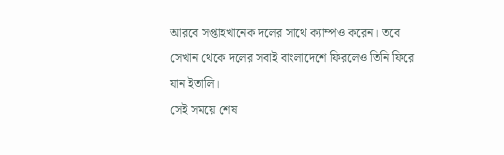আরবে সপ্তাহখানেক দলের সাথে ক্যাম্পও করেন। তবে সেখান থেকে দলের সবাই বাংলাদেশে ফিরলেও তিনি ফিরে যান ইতালি।
সেই সময়ে শেষ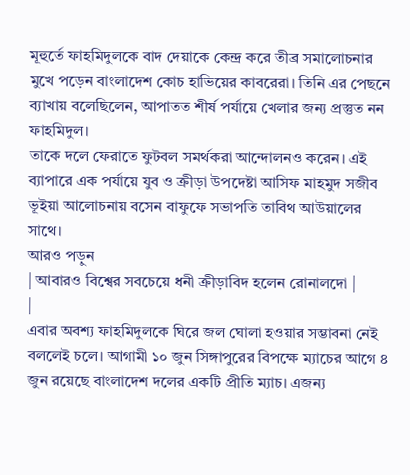মূহুর্তে ফাহমিদুলকে বাদ দেয়াকে কেন্দ্র করে তীব্র সমালোচনার মুখে পড়েন বাংলাদেশ কোচ হাভিয়ের কাবরেরা। তিনি এর পেছনে ব্যাখায় বলেছিলেন, আপাতত শীর্ষ পর্যায়ে খেলার জন্য প্রস্তুত নন ফাহমিদুল।
তাকে দলে ফেরাতে ফুটবল সমর্থকরা আন্দোলনও করেন। এই ব্যাপারে এক পর্যায়ে যুব ও ক্রীড়া উপদেষ্টা আসিফ মাহমুদ সজীব ভূইয়া আলোচনায় বসেন বাফুফে সভাপতি তাবিথ আউয়ালের সাথে।
আরও পড়ুন
| আবারও বিশ্বের সবচেয়ে ধনী ক্রীড়াবিদ হলেন রোনালদো |
|
এবার অবশ্য ফাহমিদুলকে ঘিরে জল ঘোলা হওয়ার সম্ভাবনা নেই বললেই চলে। আগামী ১০ জুন সিঙ্গাপুরের বিপক্ষে ম্যাচের আগে ৪ জুন রয়েছে বাংলাদেশ দলের একটি প্রীতি ম্যাচ। এজন্য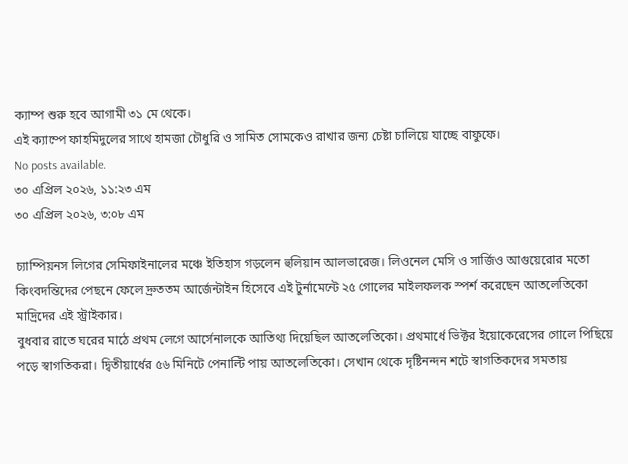ক্যাম্প শুরু হবে আগামী ৩১ মে থেকে।
এই ক্যাম্পে ফাহমিদুলের সাথে হামজা চৌধুরি ও সামিত সোমকেও রাখার জন্য চেষ্টা চালিয়ে যাচ্ছে বাফুফে।
No posts available.
৩০ এপ্রিল ২০২৬, ১১:২৩ এম
৩০ এপ্রিল ২০২৬, ৩:০৮ এম

চ্যাম্পিয়নস লিগের সেমিফাইনালের মঞ্চে ইতিহাস গড়লেন হুলিয়ান আলভারেজ। লিওনেল মেসি ও সার্জিও আগুয়েরোর মতো কিংবদন্তিদের পেছনে ফেলে দ্রুততম আর্জেন্টাইন হিসেবে এই টুর্নামেন্টে ২৫ গোলের মাইলফলক স্পর্শ করেছেন আতলেতিকো মাদ্রিদের এই স্ট্রাইকার।
বুধবার রাতে ঘরের মাঠে প্রথম লেগে আর্সেনালকে আতিথ্য দিয়েছিল আতলেতিকো। প্রথমার্ধে ভিক্টর ইয়োকেরেসের গোলে পিছিয়ে পড়ে স্বাগতিকরা। দ্বিতীয়ার্ধের ৫৬ মিনিটে পেনাল্টি পায় আতলেতিকো। সেখান থেকে দৃষ্টিনন্দন শটে স্বাগতিকদের সমতায়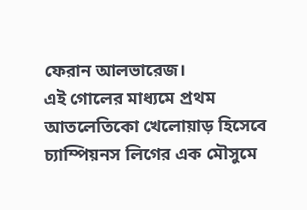ফেরান আলভারেজ।
এই গোলের মাধ্যমে প্রথম আতলেতিকো খেলোয়াড় হিসেবে চ্যাম্পিয়নস লিগের এক মৌসুমে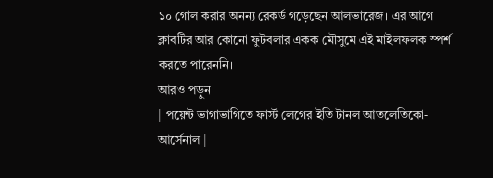১০ গোল করার অনন্য রেকর্ড গড়েছেন আলভারেজ। এর আগে ক্লাবটির আর কোনো ফুটবলার একক মৌসুমে এই মাইলফলক স্পর্শ করতে পারেননি।
আরও পড়ুন
| পয়েন্ট ভাগাভাগিতে ফার্স্ট লেগের ইতি টানল আতলেতিকো-আর্সেনাল |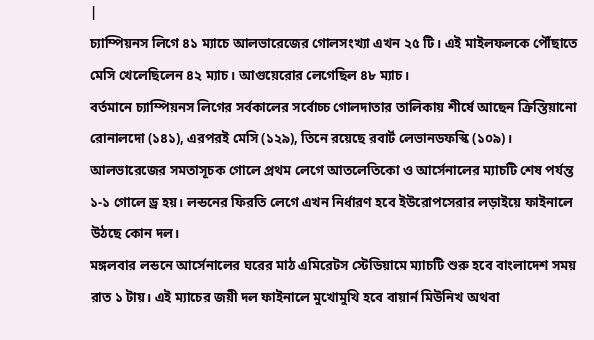|
চ্যাম্পিয়নস লিগে ৪১ ম্যাচে আলভারেজের গোলসংখ্যা এখন ২৫ টি। এই মাইলফলকে পৌঁছাতে মেসি খেলেছিলেন ৪২ ম্যাচ। আগুয়েরোর লেগেছিল ৪৮ ম্যাচ।
বর্তমানে চ্যাম্পিয়নস লিগের সর্বকালের সর্বোচ্চ গোলদাতার তালিকায় শীর্ষে আছেন ক্রিস্তিয়ানো রোনালদো (১৪১), এরপরই মেসি (১২৯), তিনে রয়েছে রবার্ট লেভানডফস্কি (১০৯)।
আলভারেজের সমতাসূচক গোলে প্রথম লেগে আতলেতিকো ও আর্সেনালের ম্যাচটি শেষ পর্যন্ত ১-১ গোলে ড্র হয়। লন্ডনের ফিরতি লেগে এখন নির্ধারণ হবে ইউরোপসেরার লড়াইয়ে ফাইনালে উঠছে কোন দল।
মঙ্গলবার লন্ডনে আর্সেনালের ঘরের মাঠ এমিরেটস স্টেডিয়ামে ম্যাচটি শুরু হবে বাংলাদেশ সময় রাত ১ টায়। এই ম্যাচের জয়ী দল ফাইনালে মুখোমুখি হবে বায়ার্ন মিউনিখ অথবা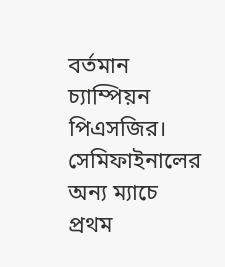বর্তমান চ্যাম্পিয়ন পিএসজির। সেমিফাইনালের অন্য ম্যাচে প্রথম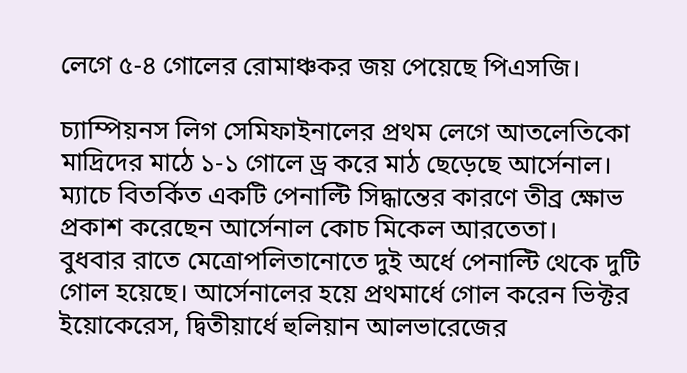লেগে ৫-৪ গোলের রোমাঞ্চকর জয় পেয়েছে পিএসজি।

চ্যাম্পিয়নস লিগ সেমিফাইনালের প্রথম লেগে আতলেতিকো মাদ্রিদের মাঠে ১-১ গোলে ড্র করে মাঠ ছেড়েছে আর্সেনাল। ম্যাচে বিতর্কিত একটি পেনাল্টি সিদ্ধান্তের কারণে তীব্র ক্ষোভ প্রকাশ করেছেন আর্সেনাল কোচ মিকেল আরতেতা।
বুধবার রাতে মেত্রোপলিতানোতে দুই অর্ধে পেনাল্টি থেকে দুটি গোল হয়েছে। আর্সেনালের হয়ে প্রথমার্ধে গোল করেন ভিক্টর ইয়োকেরেস, দ্বিতীয়ার্ধে হুলিয়ান আলভারেজের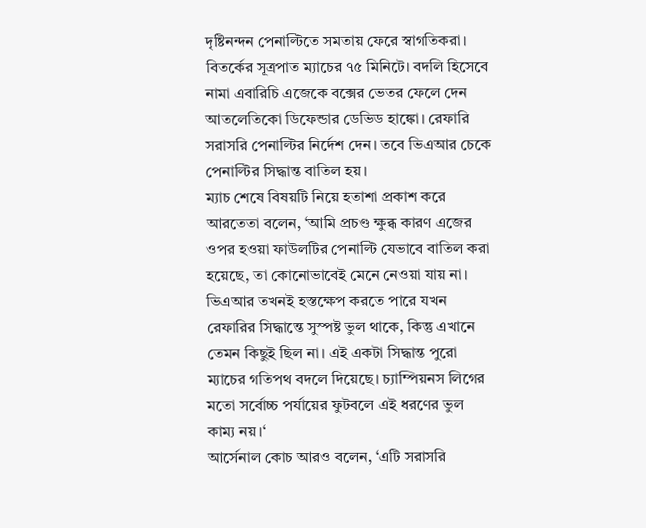দৃষ্টিনন্দন পেনাল্টিতে সমতায় ফেরে স্বাগতিকরা।
বিতর্কের সূত্রপাত ম্যাচের ৭৫ মিনিটে। বদলি হিসেবে নামা এবারিচি এজেকে বক্সের ভেতর ফেলে দেন আতলেতিকো ডিফেন্ডার ডেভিড হাঙ্কো। রেফারি সরাসরি পেনাল্টির নির্দেশ দেন। তবে ভিএআর চেকে পেনাল্টির সিদ্ধান্ত বাতিল হয়।
ম্যাচ শেষে বিষয়টি নিয়ে হতাশা প্রকাশ করে আরতেতা বলেন, ‘আমি প্রচণ্ড ক্ষুব্ধ কারণ এজের ওপর হওয়া ফাউলটির পেনাল্টি যেভাবে বাতিল করা হয়েছে, তা কোনোভাবেই মেনে নেওয়া যায় না। ভিএআর তখনই হস্তক্ষেপ করতে পারে যখন রেফারির সিদ্ধান্তে সুস্পষ্ট ভুল থাকে, কিন্তু এখানে তেমন কিছুই ছিল না। এই একটা সিদ্ধান্ত পুরো ম্যাচের গতিপথ বদলে দিয়েছে। চ্যাম্পিয়নস লিগের মতো সর্বোচ্চ পর্যায়ের ফুটবলে এই ধরণের ভুল কাম্য নয়।‘
আর্সেনাল কোচ আরও বলেন, ‘এটি সরাসরি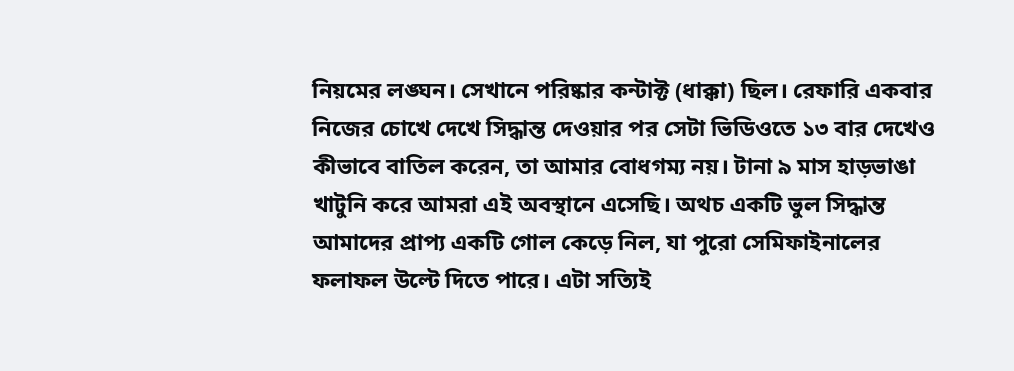নিয়মের লঙ্ঘন। সেখানে পরিষ্কার কন্টাক্ট (ধাক্কা) ছিল। রেফারি একবার নিজের চোখে দেখে সিদ্ধান্ত দেওয়ার পর সেটা ভিডিওতে ১৩ বার দেখেও কীভাবে বাতিল করেন, তা আমার বোধগম্য নয়। টানা ৯ মাস হাড়ভাঙা খাটুনি করে আমরা এই অবস্থানে এসেছি। অথচ একটি ভুল সিদ্ধান্ত আমাদের প্রাপ্য একটি গোল কেড়ে নিল, যা পুরো সেমিফাইনালের ফলাফল উল্টে দিতে পারে। এটা সত্যিই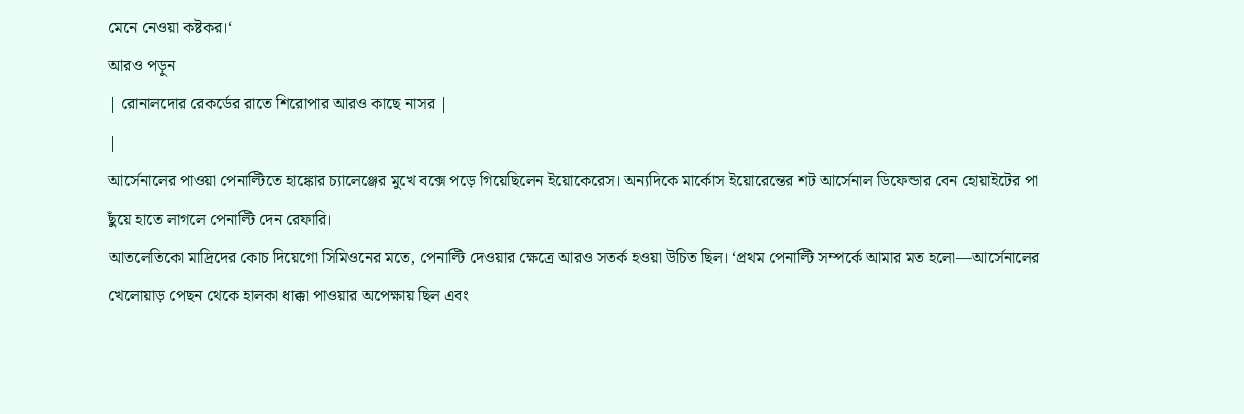মেনে নেওয়া কষ্টকর।‘
আরও পড়ুন
| রোনালদোর রেকর্ডের রাতে শিরোপার আরও কাছে নাসর |
|
আর্সেনালের পাওয়া পেনাল্টিতে হাঙ্কোর চ্যালেঞ্জের মুখে বক্সে পড়ে গিয়েছিলেন ইয়োকেরেস। অন্যদিকে মার্কোস ইয়োরেন্তের শট আর্সেনাল ডিফেন্ডার বেন হোয়াইটের পা ছুঁয়ে হাতে লাগলে পেনাল্টি দেন রেফারি।
আতলেতিকো মাদ্রিদের কোচ দিয়েগো সিমিওনের মতে, পেনাল্টি দেওয়ার ক্ষেত্রে আরও সতর্ক হওয়া উচিত ছিল। ‘প্রথম পেনাল্টি সম্পর্কে আমার মত হলো—আর্সেনালের খেলোয়াড় পেছন থেকে হালকা ধাক্কা পাওয়ার অপেক্ষায় ছিল এবং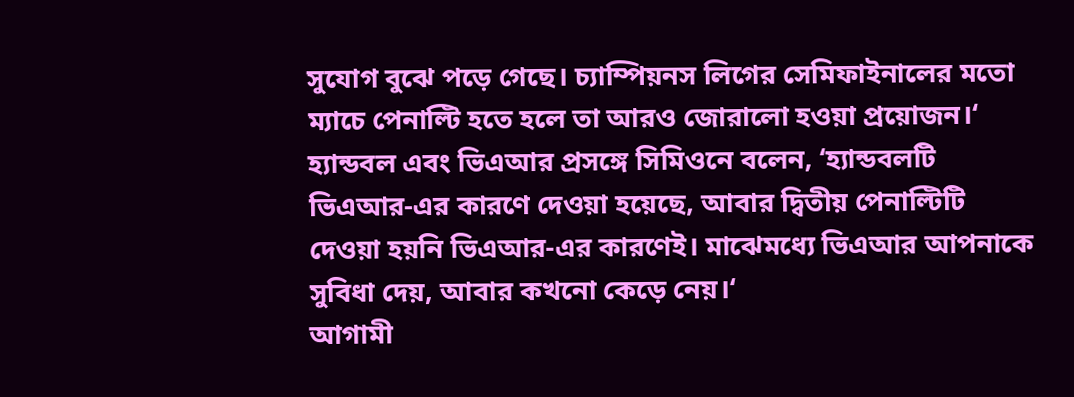সুযোগ বুঝে পড়ে গেছে। চ্যাম্পিয়নস লিগের সেমিফাইনালের মতো ম্যাচে পেনাল্টি হতে হলে তা আরও জোরালো হওয়া প্রয়োজন।‘
হ্যান্ডবল এবং ভিএআর প্রসঙ্গে সিমিওনে বলেন, ‘হ্যান্ডবলটি ভিএআর-এর কারণে দেওয়া হয়েছে, আবার দ্বিতীয় পেনাল্টিটি দেওয়া হয়নি ভিএআর-এর কারণেই। মাঝেমধ্যে ভিএআর আপনাকে সুবিধা দেয়, আবার কখনো কেড়ে নেয়।‘
আগামী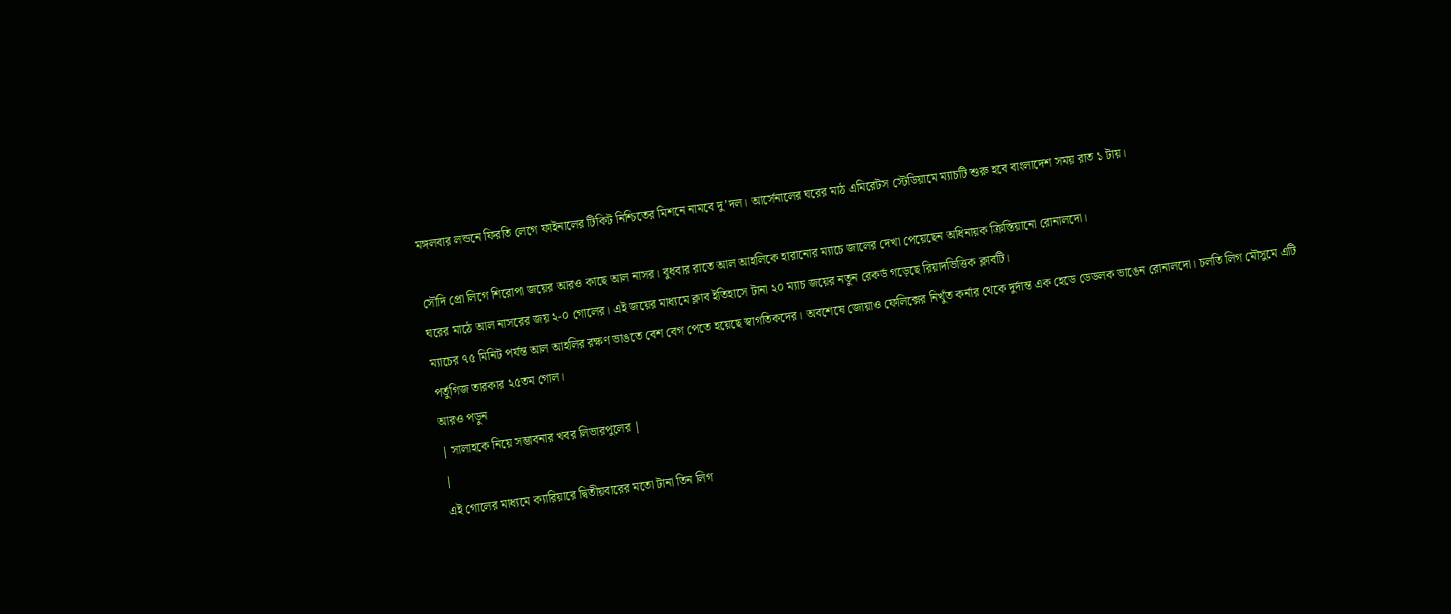মঙ্গলবার লন্ডনে ফিরতি লেগে ফাইনালের টিকিট নিশ্চিতের মিশনে নামবে দু’দল। আর্সেনালের ঘরের মাঠ এমিরেটস স্টেডিয়ামে ম্যাচটি শুরু হবে বাংলাদেশ সময় রাত ১ টায়।

সৌদি প্রো লিগে শিরোপা জয়ের আরও কাছে আল নাসর। বুধবার রাতে আল আহলিকে হারানোর ম্যাচে জালের দেখা পেয়েছেন অধিনায়ক ক্রিস্তিয়ানো রোনালদো।
ঘরের মাঠে আল নাসরের জয় ২-০ গোলের। এই জয়ের মাধ্যমে ক্লাব ইতিহাসে টানা ২০ ম্যাচ জয়ের নতুন রেকর্ড গড়েছে রিয়াদভিত্তিক ক্লাবটি।
ম্যাচের ৭৫ মিনিট পর্যন্ত আল আহলির রক্ষণ ভাঙতে বেশ বেগ পেতে হয়েছে স্বাগতিকদের। অবশেষে জোয়াও ফেলিক্সের নিখুঁত কর্নার থেকে দুর্দান্ত এক হেডে ডেডলক ভাঙেন রোনালদো। চলতি লিগ মৌসুমে এটি পর্তুগিজ তারকার ২৫তম গোল।
আরও পড়ুন
| সালাহকে নিয়ে সম্ভাবনার খবর লিভারপুলের |
|
এই গোলের মাধ্যমে ক্যারিয়ারে দ্বিতীয়বারের মতো টানা তিন লিগ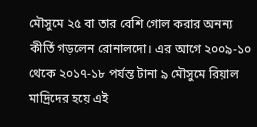মৌসুমে ২৫ বা তার বেশি গোল করার অনন্য কীর্তি গড়লেন রোনালদো। এর আগে ২০০৯-১০ থেকে ২০১৭-১৮ পর্যন্ত টানা ৯ মৌসুমে রিয়াল মাদ্রিদের হয়ে এই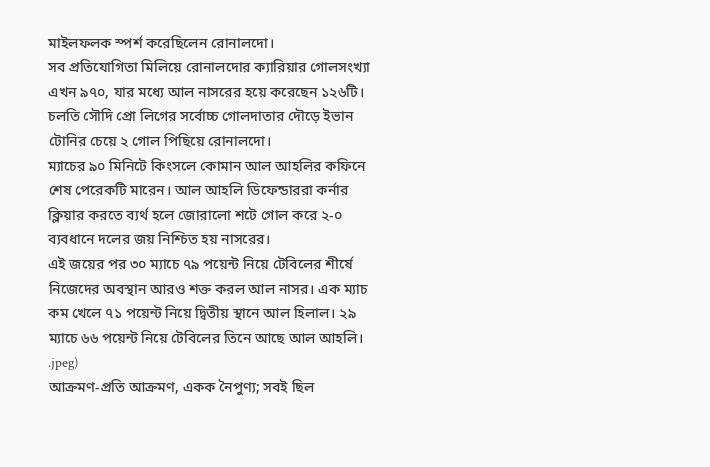মাইলফলক স্পর্শ করেছিলেন রোনালদো।
সব প্রতিযোগিতা মিলিয়ে রোনালদোর ক্যারিয়ার গোলসংখ্যা এখন ৯৭০, যার মধ্যে আল নাসরের হয়ে করেছেন ১২৬টি। চলতি সৌদি প্রো লিগের সর্বোচ্চ গোলদাতার দৌড়ে ইভান টোনির চেয়ে ২ গোল পিছিয়ে রোনালদো।
ম্যাচের ৯০ মিনিটে কিংসলে কোমান আল আহলির কফিনে শেষ পেরেকটি মারেন। আল আহলি ডিফেন্ডাররা কর্নার ক্লিয়ার করতে ব্যর্থ হলে জোরালো শটে গোল করে ২-০ ব্যবধানে দলের জয় নিশ্চিত হয় নাসরের।
এই জয়ের পর ৩০ ম্যাচে ৭৯ পয়েন্ট নিয়ে টেবিলের শীর্ষে নিজেদের অবস্থান আরও শক্ত করল আল নাসর। এক ম্যাচ কম খেলে ৭১ পয়েন্ট নিয়ে দ্বিতীয় স্থানে আল হিলাল। ২৯ ম্যাচে ৬৬ পয়েন্ট নিয়ে টেবিলের তিনে আছে আল আহলি।
.jpeg)
আক্রমণ-প্রতি আক্রমণ, একক নৈপুণ্য; সবই ছিল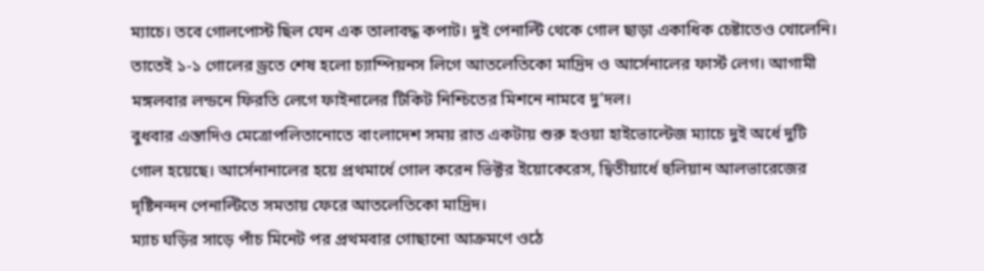ম্যাচে। তবে গোলপোস্ট ছিল যেন এক তালাবদ্ধ কপাট। দুই পেনাল্টি থেকে গোল ছাড়া একাধিক চেষ্টাতেও খোলেনি। তাতেই ১-১ গোলের ড্রতে শেষ হলো চ্যাম্পিয়নস লিগে আতলেতিকো মাদ্রিদ ও আর্সেনালের ফার্স্ট লেগ। আগামী মঙ্গলবার লন্ডনে ফিরতি লেগে ফাইনালের টিকিট নিশ্চিতের মিশনে নামবে দু’দল।
বুধবার এস্তাদিও মেত্রোপলিতানোতে বাংলাদেশ সময় রাত একটায় শুরু হওয়া হাইভোল্টেজ ম্যাচে দুই অর্ধে দুটি গোল হয়েছে। আর্সেনানালের হয়ে প্রথমার্ধে গোল করেন ভিক্টর ইয়োকেরেস, দ্বিতীয়ার্ধে হুলিয়ান আলভারেজের দৃষ্টিনন্দন পেনাল্টিতে সমতায় ফেরে আতলেতিকো মাদ্রিদ।
ম্যাচ ঘড়ির সাড়ে পাঁচ মিনেট পর প্রথমবার গোছানো আক্রমণে ওঠে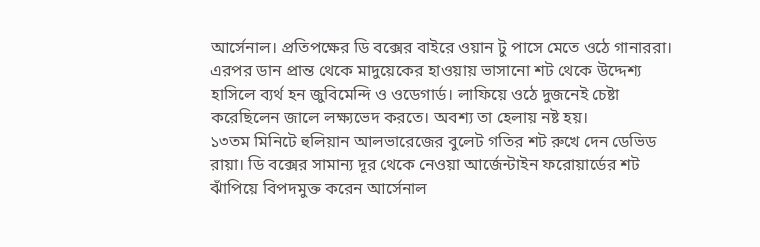আর্সেনাল। প্রতিপক্ষের ডি বক্সের বাইরে ওয়ান টু পাসে মেতে ওঠে গানাররা। এরপর ডান প্রান্ত থেকে মাদুয়েকের হাওয়ায় ভাসানো শট থেকে উদ্দেশ্য হাসিলে ব্যর্থ হন জুবিমেন্দি ও ওডেগার্ড। লাফিয়ে ওঠে দুজনেই চেষ্টা করেছিলেন জালে লক্ষ্যভেদ করতে। অবশ্য তা হেলায় নষ্ট হয়।
১৩তম মিনিটে হুলিয়ান আলভারেজের বুলেট গতির শট রুখে দেন ডেভিড রায়া। ডি বক্সের সামান্য দূর থেকে নেওয়া আর্জেন্টাইন ফরোয়ার্ডের শট ঝাঁপিয়ে বিপদমুক্ত করেন আর্সেনাল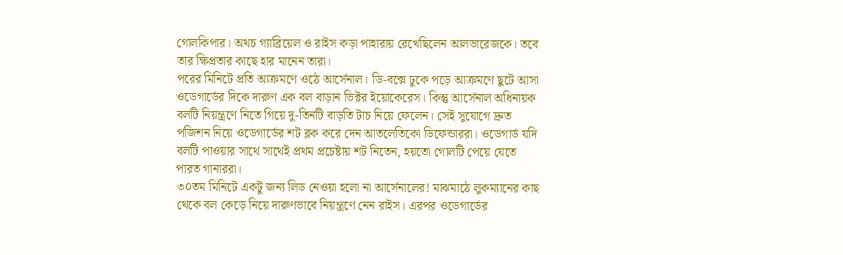গোলকিপার। অথচ গ্যাব্রিয়েল ও রাইস কড়া পাহারায় রেখেছিলেন আলভারেজকে। তবে তার ক্ষিপ্রতার কাছে হার মানেন তারা।
পরের মিনিটে প্রতি আক্রমণে ওঠে আর্সেনাল। ডি-বক্সে ঢুকে পড়ে আক্রমণে ছুটে আসা ওডেগার্ডের দিকে দারুণ এক বল বাড়ান ভিক্টর ইয়োকেরেস। কিন্তু আর্সেনাল অধিনায়ক বলটি নিয়ন্ত্রণে নিতে গিয়ে দু-তিনটি বাড়তি টাচ নিয়ে ফেলেন। সেই সুযোগে দ্রুত পজিশন নিয়ে ওডেগার্ডের শট ব্লক করে দেন আতলেতিকো ডিফেন্ডাররা। ওডেগার্ড যদি বলটি পাওয়ার সাথে সাথেই প্রথম প্রচেষ্টায় শট নিতেন, হয়তো গোলটি পেয়ে যেতে পারত গানাররা।
৩০তম মিনিটে একটু জন্য লিড নেওয়া হলো না আর্সেনালের! মাঝমাঠে লুকম্যানের কাছ থেকে বল কেড়ে নিয়ে দারুণভাবে নিয়ন্ত্রণে নেন রাইস। এরপর ওডেগার্ডের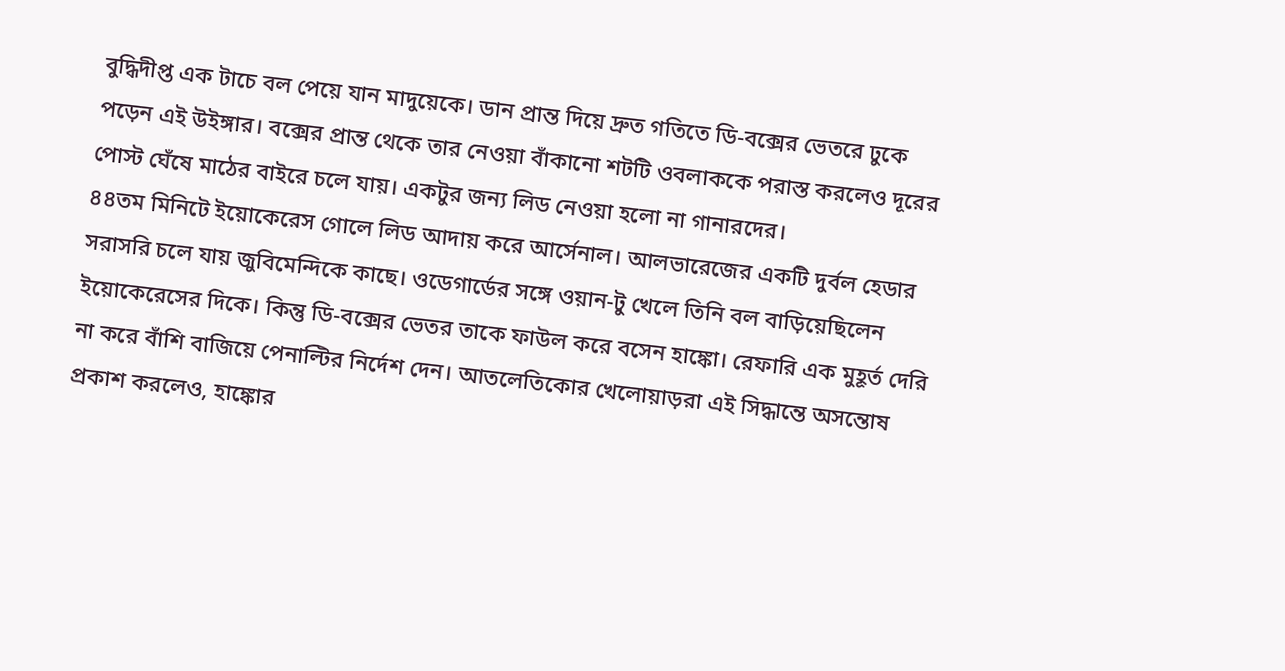বুদ্ধিদীপ্ত এক টাচে বল পেয়ে যান মাদুয়েকে। ডান প্রান্ত দিয়ে দ্রুত গতিতে ডি-বক্সের ভেতরে ঢুকে পড়েন এই উইঙ্গার। বক্সের প্রান্ত থেকে তার নেওয়া বাঁকানো শটটি ওবলাককে পরাস্ত করলেও দূরের পোস্ট ঘেঁষে মাঠের বাইরে চলে যায়। একটুর জন্য লিড নেওয়া হলো না গানারদের।
৪৪তম মিনিটে ইয়োকেরেস গোলে লিড আদায় করে আর্সেনাল। আলভারেজের একটি দুর্বল হেডার সরাসরি চলে যায় জুবিমেন্দিকে কাছে। ওডেগার্ডের সঙ্গে ওয়ান-টু খেলে তিনি বল বাড়িয়েছিলেন ইয়োকেরেসের দিকে। কিন্তু ডি-বক্সের ভেতর তাকে ফাউল করে বসেন হাঙ্কো। রেফারি এক মুহূর্ত দেরি না করে বাঁশি বাজিয়ে পেনাল্টির নির্দেশ দেন। আতলেতিকোর খেলোয়াড়রা এই সিদ্ধান্তে অসন্তোষ প্রকাশ করলেও, হাঙ্কোর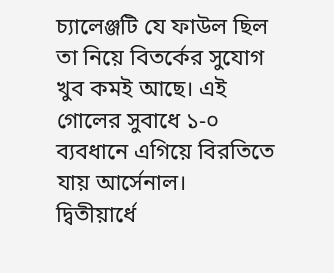চ্যালেঞ্জটি যে ফাউল ছিল তা নিয়ে বিতর্কের সুযোগ খুব কমই আছে। এই গোলের সুবাধে ১-০ ব্যবধানে এগিয়ে বিরতিতে যায় আর্সেনাল।
দ্বিতীয়ার্ধে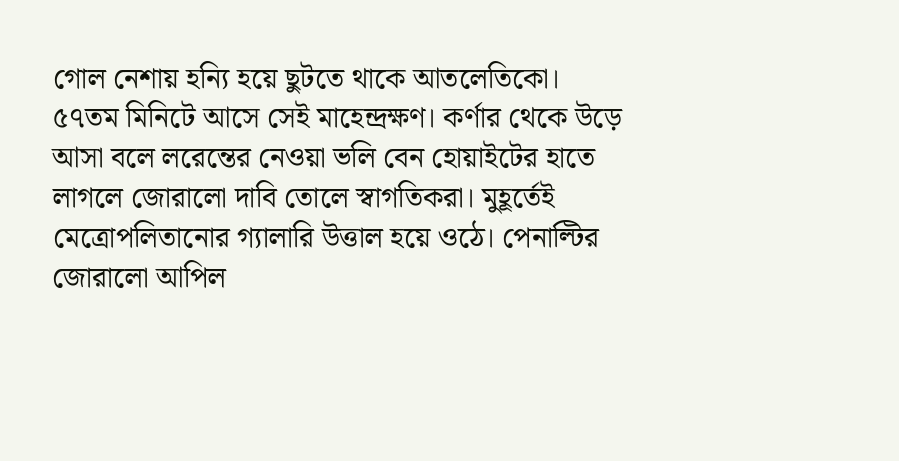গোল নেশায় হন্যি হয়ে ছুটতে থাকে আতলেতিকো। ৫৭তম মিনিটে আসে সেই মাহেন্দ্রক্ষণ। কর্ণার থেকে উড়ে আসা বলে লরেন্তের নেওয়া ভলি বেন হোয়াইটের হাতে লাগলে জোরালো দাবি তোলে স্বাগতিকরা। মুহূর্তেই মেত্রোপলিতানোর গ্যালারি উত্তাল হয়ে ওঠে। পেনাল্টির জোরালো আপিল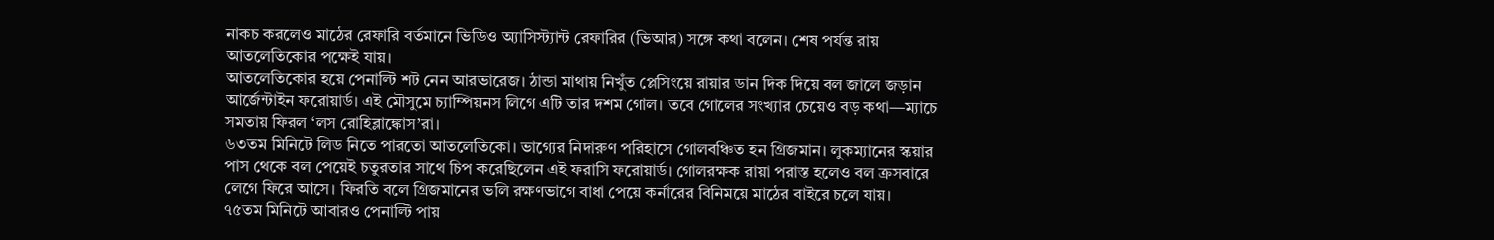নাকচ করলেও মাঠের রেফারি বর্তমানে ভিডিও অ্যাসিস্ট্যান্ট রেফারির (ভিআর) সঙ্গে কথা বলেন। শেষ পর্যন্ত রায় আতলেতিকোর পক্ষেই যায়।
আতলেতিকোর হয়ে পেনাল্টি শট নেন আরভারেজ। ঠান্ডা মাথায় নিখুঁত প্লেসিংয়ে রায়ার ডান দিক দিয়ে বল জালে জড়ান আর্জেন্টাইন ফরোয়ার্ড। এই মৌসুমে চ্যাম্পিয়নস লিগে এটি তার দশম গোল। তবে গোলের সংখ্যার চেয়েও বড় কথা—ম্যাচে সমতায় ফিরল ‘লস রোহিব্লাঙ্কোস’রা।
৬৩তম মিনিটে লিড নিতে পারতো আতলেতিকো। ভাগ্যের নিদারুণ পরিহাসে গোলবঞ্চিত হন গ্রিজমান। লুকম্যানের স্কয়ার পাস থেকে বল পেয়েই চতুরতার সাথে চিপ করেছিলেন এই ফরাসি ফরোয়ার্ড। গোলরক্ষক রায়া পরাস্ত হলেও বল ক্রসবারে লেগে ফিরে আসে। ফিরতি বলে গ্রিজমানের ভলি রক্ষণভাগে বাধা পেয়ে কর্নারের বিনিময়ে মাঠের বাইরে চলে যায়।
৭৫তম মিনিটে আবারও পেনাল্টি পায়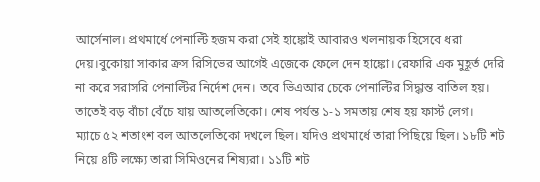আর্সেনাল। প্রথমার্ধে পেনাল্টি হজম করা সেই হাঙ্কোই আবারও খলনায়ক হিসেবে ধরা দেয়।বুকোয়া সাকার ক্রস রিসিভের আগেই এজেকে ফেলে দেন হাঙ্কো। রেফারি এক মুহূর্ত দেরি না করে সরাসরি পেনাল্টির নির্দেশ দেন। তবে ভিএআর চেকে পেনাল্টির সিদ্ধান্ত বাতিল হয়। তাতেই বড় বাঁচা বেঁচে যায় আতলেতিকো। শেষ পর্যন্ত ১-১ সমতায় শেষ হয় ফার্স্ট লেগ।
ম্যাচে ৫২ শতাংশ বল আতলেতিকো দখলে ছিল। যদিও প্রথমার্ধে তারা পিছিয়ে ছিল। ১৮টি শট নিয়ে ৪টি লক্ষ্যে তারা সিমিওনের শিষ্যরা। ১১টি শট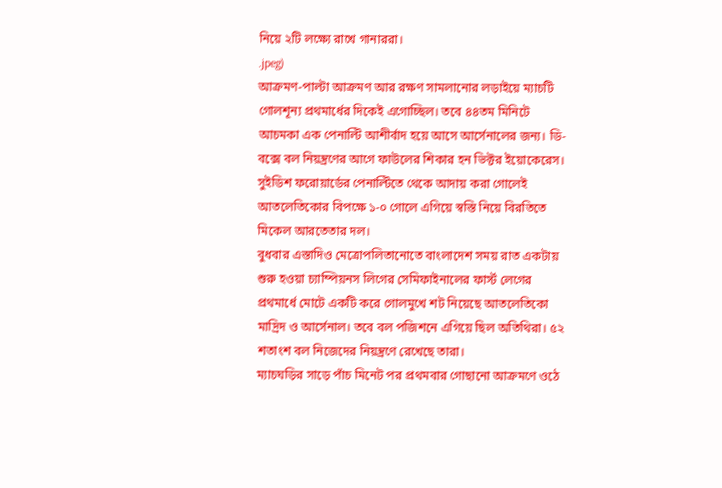নিয়ে ২টি লক্ষ্যে রাখে গানাররা।
.jpeg)
আক্রমণ-পাল্টা আক্রমণ আর রক্ষণ সামলানোর লড়াইয়ে ম্যাচটি গোলশূন্য প্রথমার্ধের দিকেই এগোচ্ছিল। তবে ৪৪তম মিনিটে আচমকা এক পেনাল্টি আশীর্বাদ হয়ে আসে আর্সেনালের জন্য। ডি-বক্সে বল নিয়ন্ত্রণের আগে ফাউলের শিকার হন ভিক্টর ইয়োকেরেস। সুইডিশ ফরোয়ার্ডের পেনাল্টিতে থেকে আদায় করা গোলেই আতলেতিকোর বিপক্ষে ১-০ গোলে এগিয়ে স্বস্তি নিয়ে বিরতিতে মিকেল আরতেতার দল।
বুধবার এস্তাদিও মেত্রোপলিতানোতে বাংলাদেশ সময় রাত একটায় শুরু হওয়া চ্যাম্পিয়নস লিগের সেমিফাইনালের ফার্স্ট লেগের প্রথমার্ধে মোটে একটি করে গোলমুখে শট নিয়েছে আতলেতিকো মাদ্রিদ ও আর্সেনাল। তবে বল পজিশনে এগিয়ে ছিল অতিথিরা। ৫২ শতাংশ বল নিজেদের নিয়ন্ত্রণে রেখেছে তারা।
ম্যাচঘড়ির সাড়ে পাঁচ মিনেট পর প্রথমবার গোছানো আক্রমণে ওঠে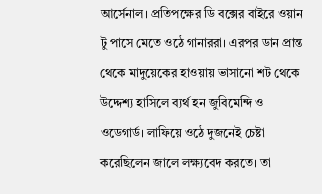আর্সেনাল। প্রতিপক্ষের ডি বক্সের বাইরে ওয়ান টু পাসে মেতে ওঠে গানাররা। এরপর ডান প্রান্ত থেকে মাদুয়েকের হাওয়ায় ভাসানো শট থেকে উদ্দেশ্য হাসিলে ব্যর্থ হন জুবিমেন্দি ও ওডেগার্ড। লাফিয়ে ওঠে দুজনেই চেষ্টা করেছিলেন জালে লক্ষ্যবেদ করতে। তা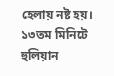হেলায় নষ্ট হয়।
১৩তম মিনিটে হুলিয়ান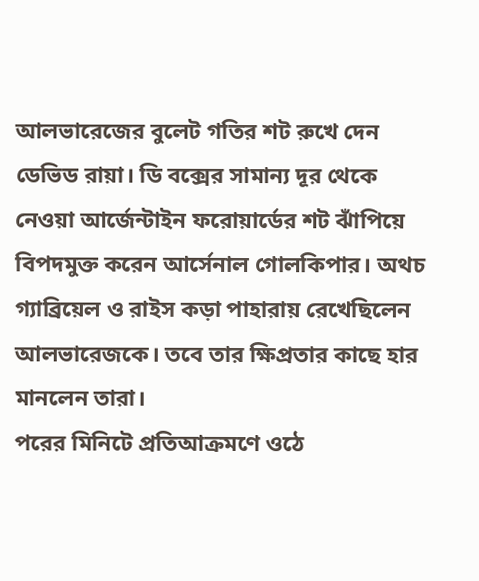আলভারেজের বুলেট গতির শট রুখে দেন ডেভিড রায়া। ডি বক্সের সামান্য দূর থেকে নেওয়া আর্জেন্টাইন ফরোয়ার্ডের শট ঝাঁপিয়ে বিপদমুক্ত করেন আর্সেনাল গোলকিপার। অথচ গ্যাব্রিয়েল ও রাইস কড়া পাহারায় রেখেছিলেন আলভারেজকে। তবে তার ক্ষিপ্রতার কাছে হার মানলেন তারা।
পরের মিনিটে প্রতিআক্রমণে ওঠে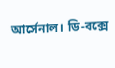আর্সেনাল। ডি-বক্সে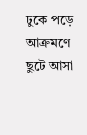ঢুকে পড়ে আক্রমণে ছুটে আসা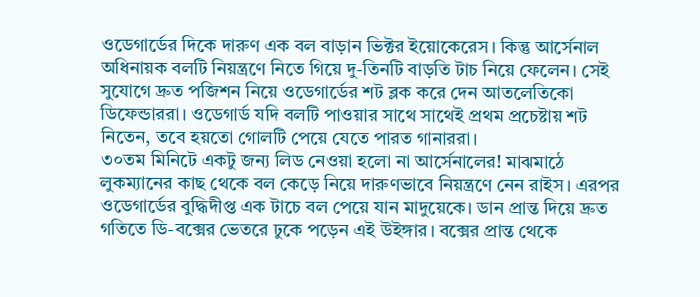ওডেগার্ডের দিকে দারুণ এক বল বাড়ান ভিক্টর ইয়োকেরেস। কিন্তু আর্সেনাল অধিনায়ক বলটি নিয়ন্ত্রণে নিতে গিয়ে দু-তিনটি বাড়তি টাচ নিয়ে ফেলেন। সেই সুযোগে দ্রুত পজিশন নিয়ে ওডেগার্ডের শট ব্লক করে দেন আতলেতিকো ডিফেন্ডাররা। ওডেগার্ড যদি বলটি পাওয়ার সাথে সাথেই প্রথম প্রচেষ্টায় শট নিতেন, তবে হয়তো গোলটি পেয়ে যেতে পারত গানাররা।
৩০তম মিনিটে একটু জন্য লিড নেওয়া হলো না আর্সেনালের! মাঝমাঠে লুকম্যানের কাছ থেকে বল কেড়ে নিয়ে দারুণভাবে নিয়ন্ত্রণে নেন রাইস। এরপর ওডেগার্ডের বুদ্ধিদীপ্ত এক টাচে বল পেয়ে যান মাদুয়েকে। ডান প্রান্ত দিয়ে দ্রুত গতিতে ডি-বক্সের ভেতরে ঢুকে পড়েন এই উইঙ্গার। বক্সের প্রান্ত থেকে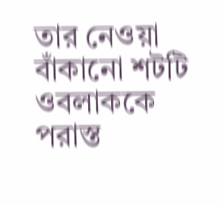তার নেওয়া বাঁকানো শটটি ওবলাককে পরাস্ত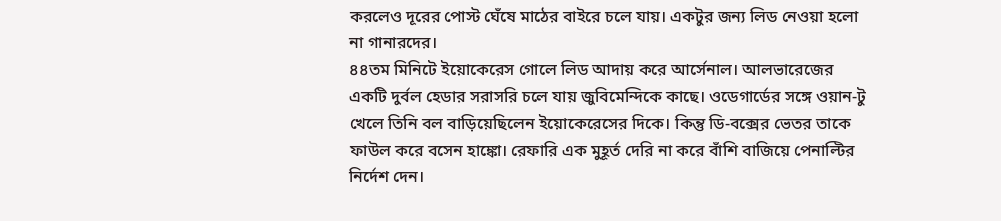করলেও দূরের পোস্ট ঘেঁষে মাঠের বাইরে চলে যায়। একটুর জন্য লিড নেওয়া হলো না গানারদের।
৪৪তম মিনিটে ইয়োকেরেস গোলে লিড আদায় করে আর্সেনাল। আলভারেজের একটি দুর্বল হেডার সরাসরি চলে যায় জুবিমেন্দিকে কাছে। ওডেগার্ডের সঙ্গে ওয়ান-টু খেলে তিনি বল বাড়িয়েছিলেন ইয়োকেরেসের দিকে। কিন্তু ডি-বক্সের ভেতর তাকে ফাউল করে বসেন হাঙ্কো। রেফারি এক মুহূর্ত দেরি না করে বাঁশি বাজিয়ে পেনাল্টির নির্দেশ দেন।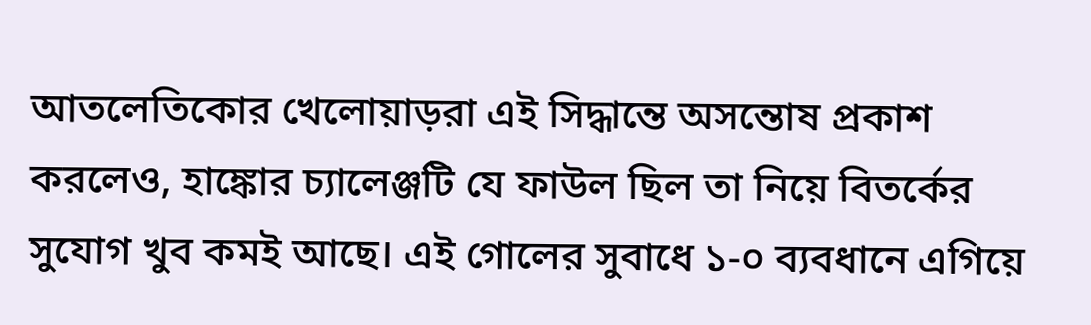আতলেতিকোর খেলোয়াড়রা এই সিদ্ধান্তে অসন্তোষ প্রকাশ করলেও, হাঙ্কোর চ্যালেঞ্জটি যে ফাউল ছিল তা নিয়ে বিতর্কের সুযোগ খুব কমই আছে। এই গোলের সুবাধে ১-০ ব্যবধানে এগিয়ে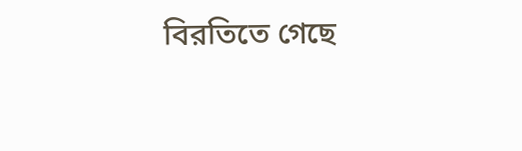বিরতিতে গেছে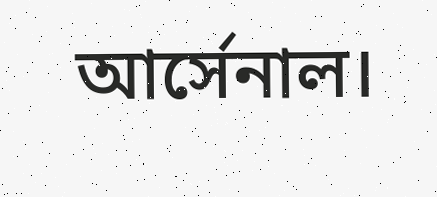আর্সেনাল।